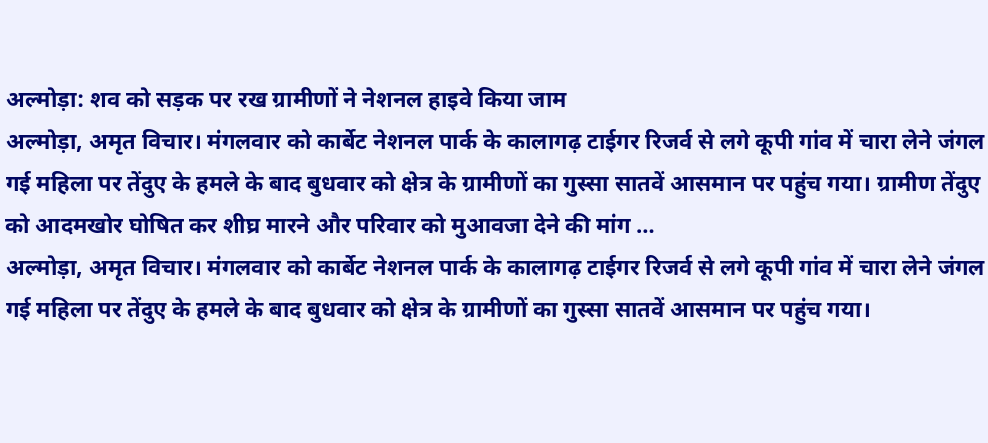अल्मोड़ा: शव को सड़क पर रख ग्रामीणों ने नेशनल हाइवे किया जाम
अल्मोड़ा, अमृत विचार। मंगलवार को कार्बेट नेशनल पार्क के कालागढ़ टाईगर रिजर्व से लगे कूपी गांव में चारा लेने जंगल गई महिला पर तेंदुए के हमले के बाद बुधवार को क्षेत्र के ग्रामीणों का गुस्सा सातवें आसमान पर पहुंच गया। ग्रामीण तेंदुए को आदमखोर घोषित कर शीघ्र मारने और परिवार को मुआवजा देने की मांग …
अल्मोड़ा, अमृत विचार। मंगलवार को कार्बेट नेशनल पार्क के कालागढ़ टाईगर रिजर्व से लगे कूपी गांव में चारा लेने जंगल गई महिला पर तेंदुए के हमले के बाद बुधवार को क्षेत्र के ग्रामीणों का गुस्सा सातवें आसमान पर पहुंच गया।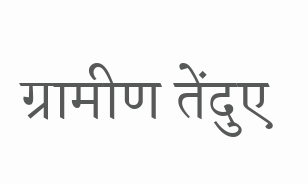ग्रामीण तेंदुए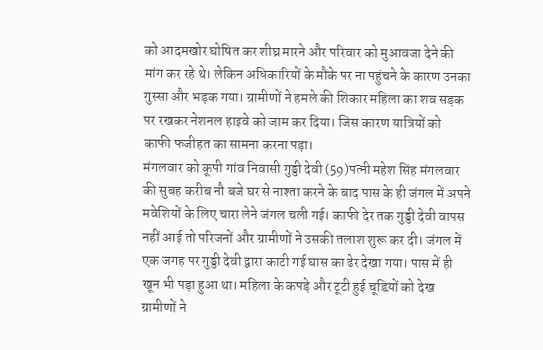को आदमखोर घोषित कर शीघ्र मारने और परिवार को मुआवजा देने की मांग कर रहे थे। लेकिन अधिकारियों के मौके पर ना पहुंचने के कारण उनका गुस्सा और भड़क गया। ग्रामीणों ने हमले की शिकार महिला का शव सड़क पर रखकर नेशनल हाइवे को जाम कर दिया। जिस कारण यात्रियों को काफी फजीहत का सामना करना पड़ा।
मंगलवार को कूपी गांव निवासी गुड्डी देवी (59)पत्नी महेश सिंह मंगलवार की सुबह करीब नौ बजे घर से नाश्ता करने के बाद पास के ही जंगल में अपने मवेशियों के लिए चारा लेने जंगल चली गई। काफी देर तक गुड्डी देवी वापस नहीं आई तो परिजनों और ग्रामीणों ने उसकी तलाश शुरू कर दी। जंगल में एक जगह पर गुड्डी देवी द्वारा काटी गई घास का ढेर देखा गया। पास में ही खून भी पड़ा हुआ था। महिला के कपड़े और टूटी हुई चूडिय़ों को देख ग्रामीणों ने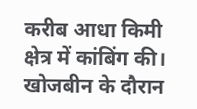करीब आधा किमी क्षेत्र में कांबिंग की।
खोजबीन के दौरान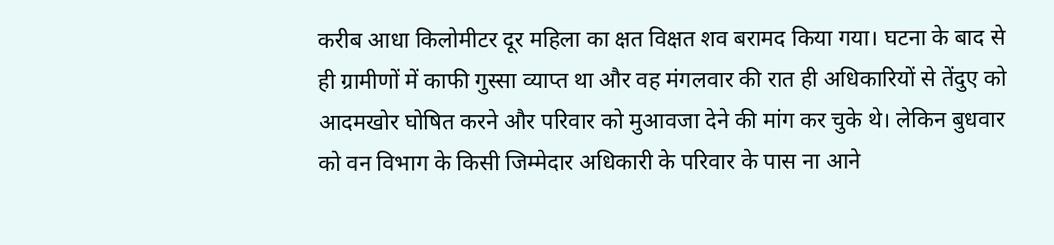करीब आधा किलोमीटर दूर महिला का क्षत विक्षत शव बरामद किया गया। घटना के बाद से ही ग्रामीणों में काफी गुस्सा व्याप्त था और वह मंगलवार की रात ही अधिकारियों से तेंदुए को आदमखोर घोषित करने और परिवार को मुआवजा देने की मांग कर चुके थे। लेकिन बुधवार को वन विभाग के किसी जिम्मेदार अधिकारी के परिवार के पास ना आने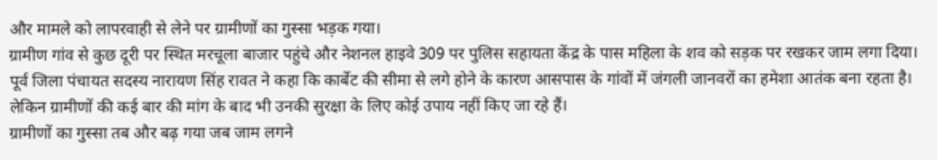और मामले को लापरवाही से लेने पर ग्रामीणों का गुस्सा भड़क गया।
ग्रामीण गांव से कुछ दूरी पर स्थित मरचूला बाजार पहुंचे और नेशनल हाइवे 309 पर पुलिस सहायता केंद्र के पास महिला के शव को सड़क पर रखकर जाम लगा दिया। पूर्व जिला पंचायत सदस्य नारायण सिंह रावत ने कहा कि कार्बेट की सीमा से लगे होने के कारण आसपास के गांवों में जंगली जानवरों का हमेशा आतंक बना रहता है। लेकिन ग्रामीणों की कई बार की मांग के बाद भी उनकी सुरक्षा के लिए कोई उपाय नहीं किए जा रहे हैं।
ग्रामीणों का गुस्सा तब और बढ़ गया जब जाम लगने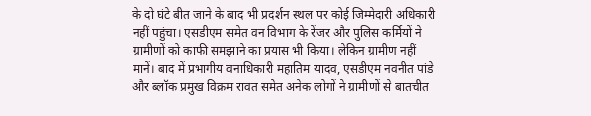के दो घंटे बीत जाने के बाद भी प्रदर्शन स्थल पर कोई जिम्मेदारी अधिकारी नहीं पहुंचा। एसडीएम समेत वन विभाग के रेंजर और पुलिस कर्मियों ने ग्रामीणों को काफी समझाने का प्रयास भी किया। लेकिन ग्रामीण नहीं मानें। बाद में प्रभागीय वनाधिकारी महातिम यादव, एसडीएम नवनीत पांडे और ब्लॉक प्रमुख विक्रम रावत समेत अनेक लोगों ने ग्रामीणों से बातचीत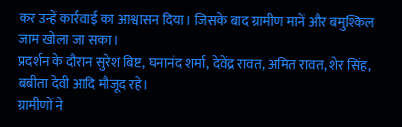कर उन्हें कार्रवाई का आश्वासन दिया। जिसके बाद ग्रामीण मानें और बमुश्किल जाम खोला जा सका।
प्रदर्शन के दौरान सुरेश बिष्ट, घनानंद शर्मा, देवेंद्र रावत, अमित रावत, शेर सिंह, बबीता देवी आदि मौजूद रहे।
ग्रामीणों ने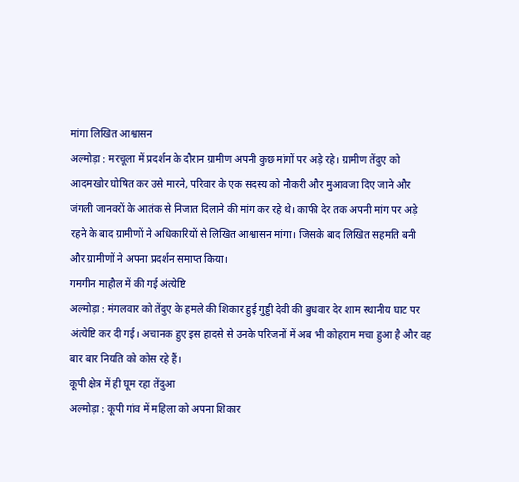मांगा लिखित आश्वासन
अल्मोड़ा : मरचूला में प्रदर्शन के दौरान ग्रामीण अपनी कुछ मांगों पर अड़े रहे। ग्रामीण तेंदुए को आदमखोर घोषित कर उसे मारने, परिवार के एक सदस्य को नौकरी और मुआवजा दिए जाने और जंगली जानवरों के आतंक से निजात दिलाने की मांग कर रहे थे। काफी देर तक अपनी मांग पर अड़े रहने के बाद ग्रामीणों ने अधिकारियों से लिखित आश्वासन मांगा। जिसके बाद लिखित सहमति बनी और ग्रामीणों ने अपना प्रदर्शन समाप्त किया।
गमगीन माहौल में की गई अंत्येष्टि
अल्मोड़ा : मंगलवार को तेंदुए के हमले की शिकार हुई गुड्डी देवी की बुधवार देर शाम स्थानीय घाट पर अंत्येष्टि कर दी गई। अचानक हुए इस हादसे से उनके परिजनों में अब भी कोहराम मचा हुआ है और वह बार बार नियति को कोस रहे हैं।
कूपी क्षेत्र में ही घूम रहा तेंदुआ
अल्मोड़ा : कूपी गांव में महिला को अपना शिकार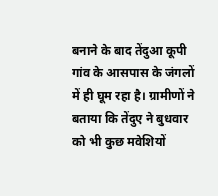बनाने के बाद तेंदुआ कूपी गांव के आसपास के जंगलों में ही घूम रहा है। ग्रामीणों ने बताया कि तेंदुए ने बुधवार को भी कुछ मवेशियों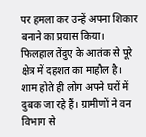पर हमला कर उन्हें अपना शिकार बनाने का प्रयास किया। फिलहाल तेंदुए के आतंक से पूरे क्षेत्र में दहशत का माहौल है। शाम होते ही लोग अपने घरों में दुबक जा रहे हैं। ग्रामीणों ने वन विभाग से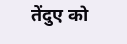तेंदुए को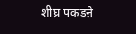शीघ्र पकडऩे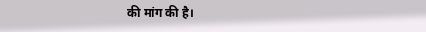की मांग की है।